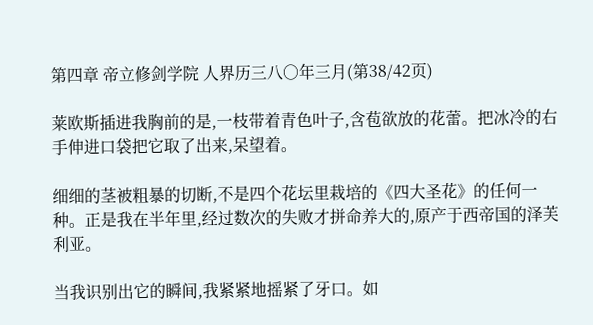第四章 帝立修剑学院 人界历三八○年三月(第38/42页)

莱欧斯插进我胸前的是,一枝带着青色叶子,含苞欲放的花蕾。把冰冷的右手伸进口袋把它取了出来,呆望着。

细细的茎被粗暴的切断,不是四个花坛里栽培的《四大圣花》的任何一种。正是我在半年里,经过数次的失败才拼命养大的,原产于西帝国的泽芙利亚。

当我识别出它的瞬间,我紧紧地摇紧了牙口。如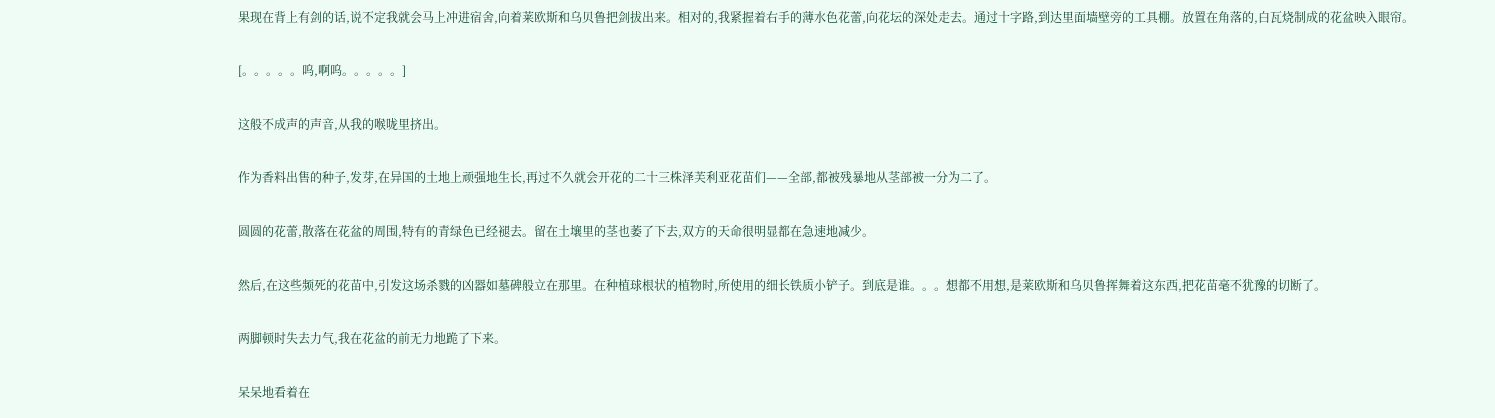果现在背上有剑的话,说不定我就会马上冲进宿舍,向着莱欧斯和乌贝鲁把剑拔出来。相对的,我紧握着右手的薄水色花蕾,向花坛的深处走去。通过十字路,到达里面墙壁旁的工具棚。放置在角落的,白瓦烧制成的花盆映入眼帘。

[。。。。。呜,啊呜。。。。。]

这般不成声的声音,从我的喉咙里挤出。

作为香料出售的种子,发芽,在异国的土地上顽强地生长,再过不久就会开花的二十三株泽芙利亚花苗们——全部,都被残暴地从茎部被一分为二了。

圆圆的花蕾,散落在花盆的周围,特有的青绿色已经褪去。留在土壤里的茎也萎了下去,双方的天命很明显都在急速地减少。

然后,在这些频死的花苗中,引发这场杀戮的凶器如墓碑般立在那里。在种植球根状的植物时,所使用的细长铁质小铲子。到底是谁。。。想都不用想,是莱欧斯和乌贝鲁挥舞着这东西,把花苗毫不犹豫的切断了。

两脚顿时失去力气,我在花盆的前无力地跪了下来。

呆呆地看着在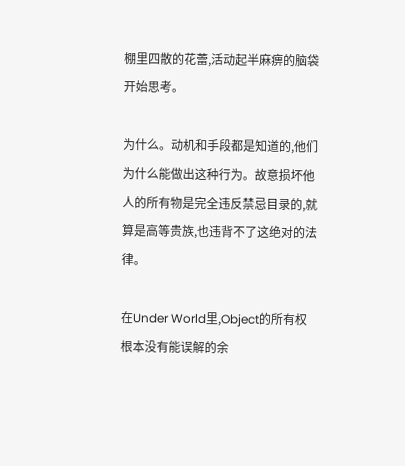棚里四散的花蕾,活动起半麻痹的脑袋开始思考。

为什么。动机和手段都是知道的,他们为什么能做出这种行为。故意损坏他人的所有物是完全违反禁忌目录的,就算是高等贵族,也违背不了这绝对的法律。

在Under World里,Object的所有权根本没有能误解的余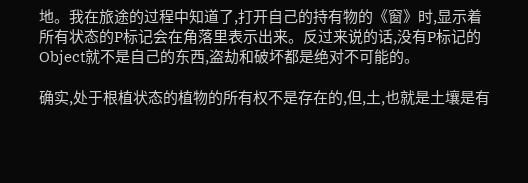地。我在旅途的过程中知道了,打开自己的持有物的《窗》时,显示着所有状态的P标记会在角落里表示出来。反过来说的话,没有P标记的Object就不是自己的东西,盗劫和破坏都是绝对不可能的。

确实,处于根植状态的植物的所有权不是存在的,但,土,也就是土壤是有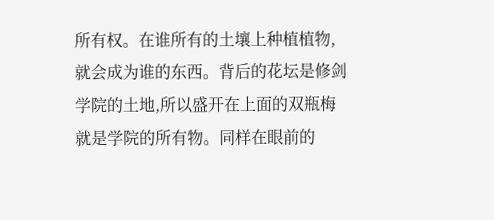所有权。在谁所有的土壤上种植植物,就会成为谁的东西。背后的花坛是修剑学院的土地,所以盛开在上面的双瓶梅就是学院的所有物。同样在眼前的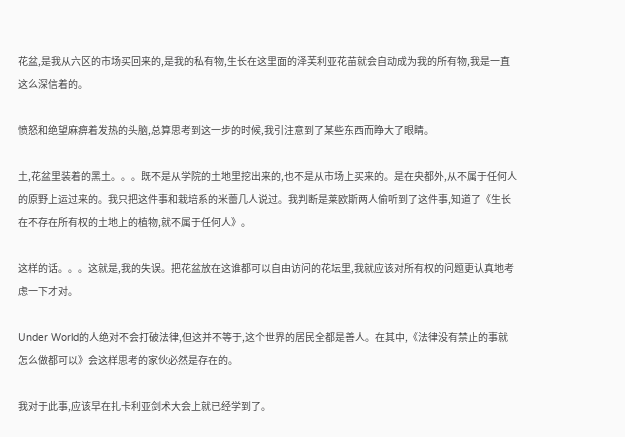花盆,是我从六区的市场买回来的,是我的私有物,生长在这里面的泽芙利亚花苗就会自动成为我的所有物,我是一直这么深信着的。

愤怒和绝望麻痹着发热的头脑,总算思考到这一步的时候,我引注意到了某些东西而睁大了眼睛。

土,花盆里装着的黑土。。。既不是从学院的土地里挖出来的,也不是从市场上买来的。是在央都外,从不属于任何人的原野上运过来的。我只把这件事和栽培系的米蕾几人说过。我判断是莱欧斯两人偷听到了这件事,知道了《生长在不存在所有权的土地上的植物,就不属于任何人》。

这样的话。。。这就是,我的失误。把花盆放在这谁都可以自由访问的花坛里,我就应该对所有权的问题更认真地考虑一下才对。

Under World的人绝对不会打破法律,但这并不等于,这个世界的居民全都是善人。在其中,《法律没有禁止的事就怎么做都可以》会这样思考的家伙必然是存在的。

我对于此事,应该早在扎卡利亚剑术大会上就已经学到了。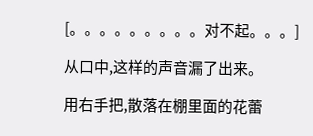[。。。。。。。。。对不起。。。]

从口中,这样的声音漏了出来。

用右手把,散落在棚里面的花蕾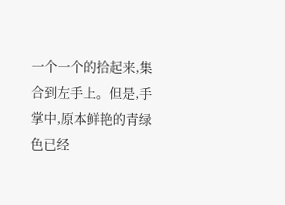一个一个的拾起来,集合到左手上。但是,手掌中,原本鲜艳的青绿色已经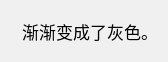渐渐变成了灰色。